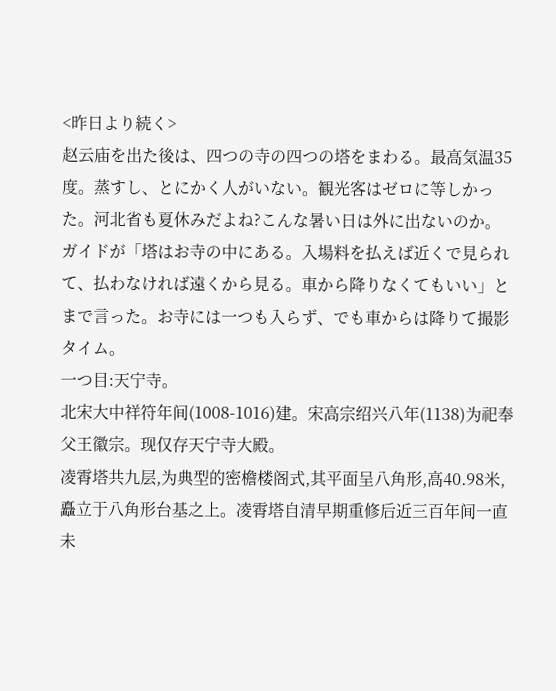<昨日より続く>
赵云庙を出た後は、四つの寺の四つの塔をまわる。最高気温35度。蒸すし、とにかく人がいない。観光客はゼロに等しかった。河北省も夏休みだよね?こんな暑い日は外に出ないのか。
ガイドが「塔はお寺の中にある。入場料を払えば近くで見られて、払わなければ遠くから見る。車から降りなくてもいい」とまで言った。お寺には一つも入らず、でも車からは降りて撮影タイム。
一つ目:天宁寺。
北宋大中祥符年间(1008-1016)建。宋高宗绍兴八年(1138)为祀奉父王徽宗。现仅存天宁寺大殿。
凌霄塔共九层,为典型的密檐楼阁式,其平面呈八角形,高40.98米,矗立于八角形台基之上。凌霄塔自清早期重修后近三百年间一直未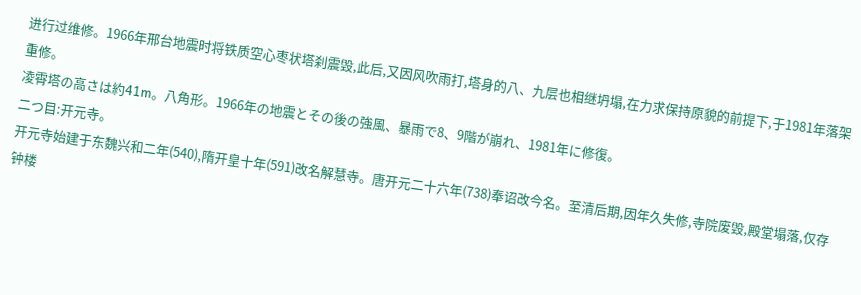进行过维修。1966年邢台地震时将铁质空心枣状塔刹震毁,此后,又因风吹雨打,塔身的八、九层也相继坍塌,在力求保持原貌的前提下,于1981年落架重修。
凌霄塔の高さは約41m。八角形。1966年の地震とその後の強風、暴雨で8、9階が崩れ、1981年に修復。
二つ目:开元寺。
开元寺始建于东魏兴和二年(540),隋开皇十年(591)改名解慧寺。唐开元二十六年(738)奉诏改今名。至清后期,因年久失修,寺院废毁,殿堂塌落,仅存钟楼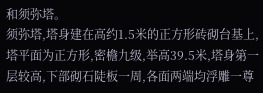和须弥塔。
须弥塔,塔身建在高约1.5米的正方形砖砌台基上,塔平面为正方形,密檐九级,举高39.5米,塔身第一层较高,下部砌石陡板一周,各面两端均浮雕一尊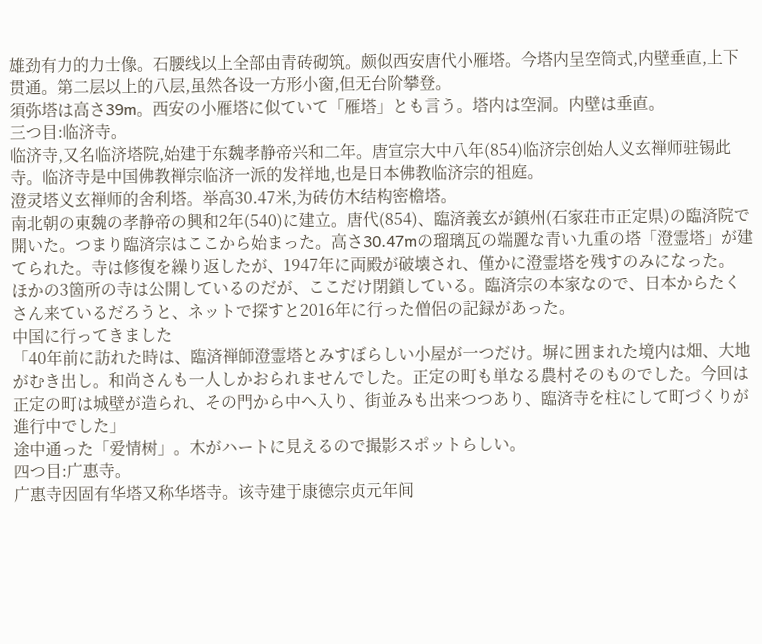雄劲有力的力士像。石腰线以上全部由青砖砌筑。颇似西安唐代小雁塔。今塔内呈空筒式,内壁垂直,上下贯通。第二层以上的八层,虽然各设一方形小窗,但无台阶攀登。
須弥塔は高さ39m。西安の小雁塔に似ていて「雁塔」とも言う。塔内は空洞。内壁は垂直。
三つ目:临济寺。
临济寺,又名临济塔院,始建于东魏孝静帝兴和二年。唐宣宗大中八年(854)临济宗创始人义玄禅师驻锡此寺。临济寺是中国佛教禅宗临济一派的发祥地,也是日本佛教临济宗的祖庭。
澄灵塔义玄禅师的舍利塔。举高30.47米,为砖仿木结构密檐塔。
南北朝の東魏の孝静帝の興和2年(540)に建立。唐代(854)、臨済義玄が鎮州(石家荘市正定県)の臨済院で開いた。つまり臨済宗はここから始まった。高さ30.47mの瑠璃瓦の端麗な青い九重の塔「澄霊塔」が建てられた。寺は修復を繰り返したが、1947年に両殿が破壊され、僅かに澄霊塔を残すのみになった。
ほかの3箇所の寺は公開しているのだが、ここだけ閉鎖している。臨済宗の本家なので、日本からたくさん来ているだろうと、ネットで探すと2016年に行った僧侶の記録があった。
中国に行ってきました
「40年前に訪れた時は、臨済禅師澄霊塔とみすぼらしい小屋が一つだけ。塀に囲まれた境内は畑、大地がむき出し。和尚さんも一人しかおられませんでした。正定の町も単なる農村そのものでした。今回は正定の町は城壁が造られ、その門から中へ入り、街並みも出来つつあり、臨済寺を柱にして町づくりが進行中でした」
途中通った「爱情树」。木がハートに見えるので撮影スポットらしい。
四つ目:广惠寺。
广惠寺因固有华塔又称华塔寺。该寺建于康德宗贞元年间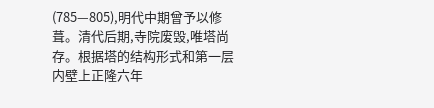(785—805),明代中期曾予以修葺。清代后期,寺院废毁,唯塔尚存。根据塔的结构形式和第一层内壁上正隆六年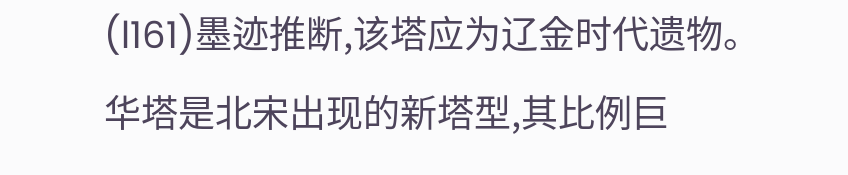(l161)墨迹推断,该塔应为辽金时代遗物。
华塔是北宋出现的新塔型,其比例巨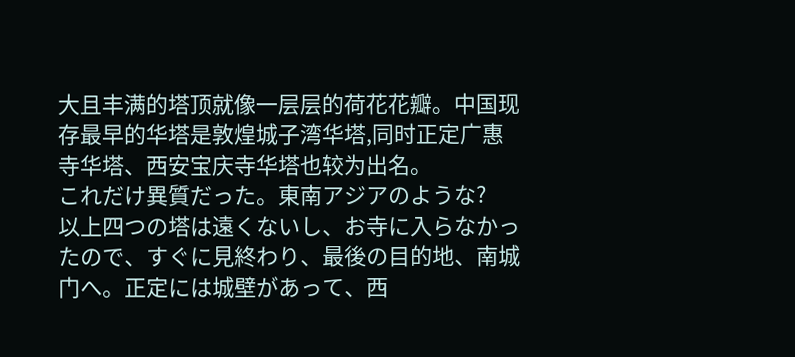大且丰满的塔顶就像一层层的荷花花瓣。中国现存最早的华塔是敦煌城子湾华塔,同时正定广惠寺华塔、西安宝庆寺华塔也较为出名。
これだけ異質だった。東南アジアのような?
以上四つの塔は遠くないし、お寺に入らなかったので、すぐに見終わり、最後の目的地、南城门へ。正定には城壁があって、西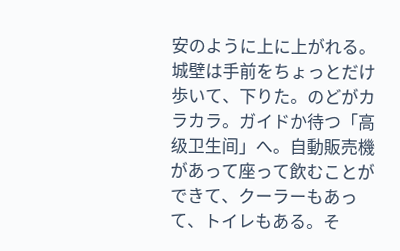安のように上に上がれる。
城壁は手前をちょっとだけ歩いて、下りた。のどがカラカラ。ガイドか待つ「高级卫生间」へ。自動販売機があって座って飲むことができて、クーラーもあって、トイレもある。そ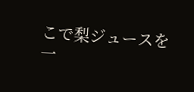こで梨ジュースを一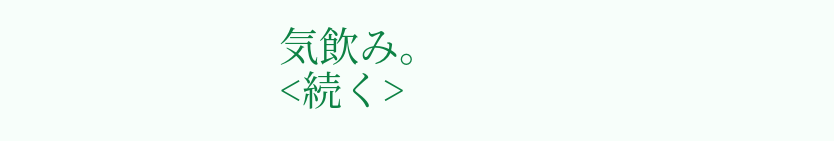気飲み。
<続く>